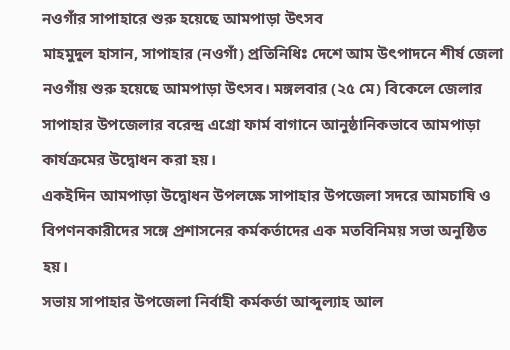নওগাঁর সাপাহারে শুরু হয়েছে আমপাড়া উৎসব
মাহমুদুল হাসান, সাপাহার (নওগাঁ) প্রতিনিধিঃ দেশে আম উৎপাদনে শীর্ষ জেলা নওগাঁয় শুরু হয়েছে আমপাড়া উৎসব। মঙ্গলবার (২৫ মে) বিকেলে জেলার সাপাহার উপজেলার বরেন্দ্র এগ্ৰো ফার্ম বাগানে আনুষ্ঠানিকভাবে আমপাড়া কার্যক্রমের উদ্বোধন করা হয়।
একইদিন আমপাড়া উদ্বোধন উপলক্ষে সাপাহার উপজেলা সদরে আমচাষি ও বিপণনকারীদের সঙ্গে প্রশাসনের কর্মকর্তাদের এক মতবিনিময় সভা অনুষ্ঠিত হয়।
সভায় সাপাহার উপজেলা নির্বাহী কর্মকর্তা আব্দুল্যাহ আল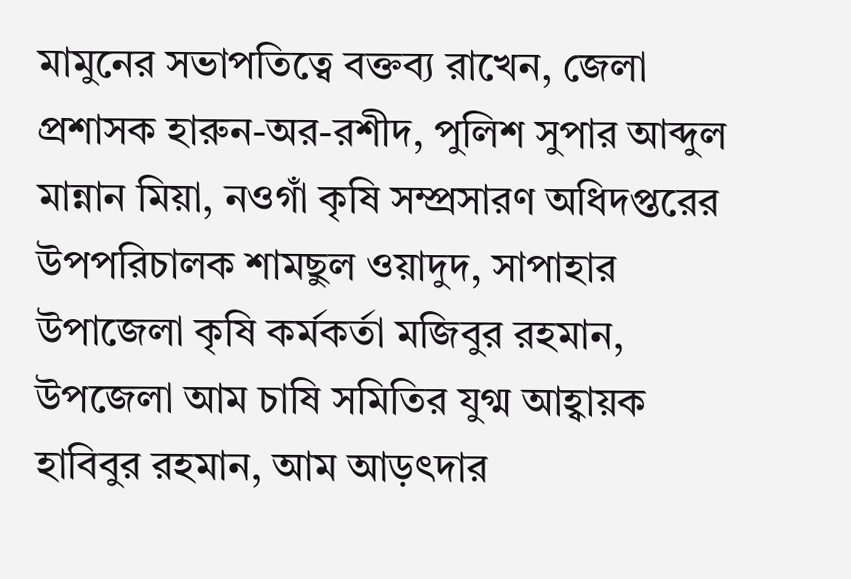মামুনের সভাপতিত্বে বক্তব্য রাখেন, জেলা প্রশাসক হারুন-অর-রশীদ, পুলিশ সুপার আব্দুল মান্নান মিয়া, নওগাঁ কৃষি সম্প্রসারণ অধিদপ্তরের উপপরিচালক শামছুল ওয়াদুদ, সাপাহার উপাজেলা কৃষি কর্মকর্তা মজিবুর রহমান, উপজেলা আম চাষি সমিতির যুগ্ম আহ্বায়ক হাবিবুর রহমান, আম আড়ৎদার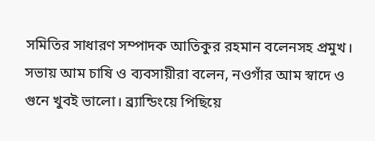সমিতির সাধারণ সম্পাদক আতিকুর রহমান বলেনসহ প্রমুখ।
সভায় আম চাষি ও ব্যবসায়ীরা বলেন, নওগাঁর আম স্বাদে ও গুনে খুবই ভালো। ব্র্যান্ডিংয়ে পিছিয়ে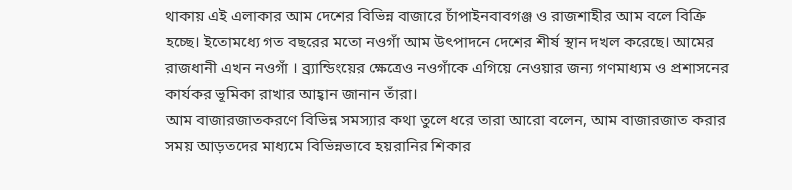থাকায় এই এলাকার আম দেশের বিভিন্ন বাজারে চাঁপাইনবাবগঞ্জ ও রাজশাহীর আম বলে বিক্রি হচ্ছে। ইতোমধ্যে গত বছরের মতো নওগাঁ আম উৎপাদনে দেশের শীর্ষ স্থান দখল করেছে। আমের রাজধানী এখন নওগাঁ । ব্র্যান্ডিংয়ের ক্ষেত্রেও নওগাঁকে এগিয়ে নেওয়ার জন্য গণমাধ্যম ও প্রশাসনের কার্যকর ভূমিকা রাখার আহ্বান জানান তাঁরা।
আম বাজারজাতকরণে বিভিন্ন সমস্যার কথা তুলে ধরে তারা আরো বলেন, আম বাজারজাত করার সময় আড়তদের মাধ্যমে বিভিন্নভাবে হয়রানির শিকার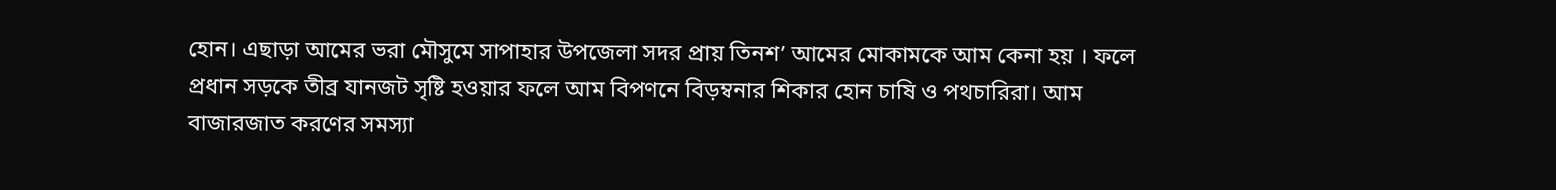হোন। এছাড়া আমের ভরা মৌসুমে সাপাহার উপজেলা সদর প্রায় তিনশ’ আমের মোকামকে আম কেনা হয় । ফলে প্রধান সড়কে তীব্র যানজট সৃষ্টি হওয়ার ফলে আম বিপণনে বিড়ম্বনার শিকার হোন চাষি ও পথচারিরা। আম বাজারজাত করণের সমস্যা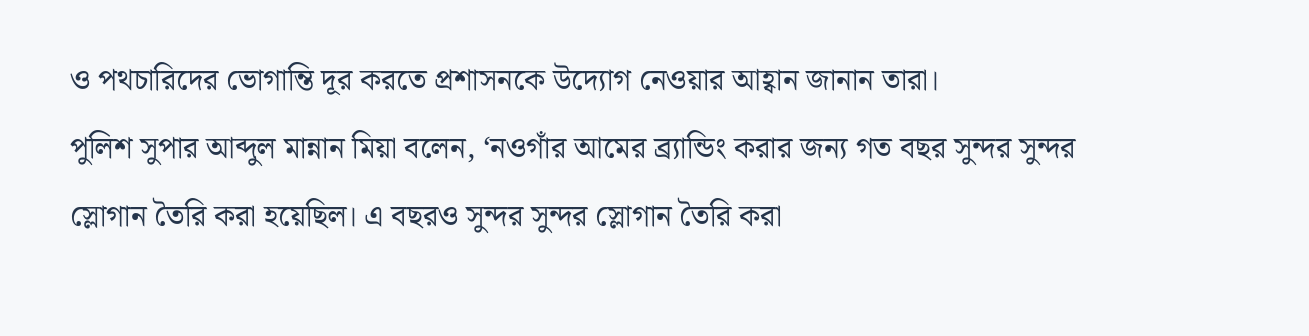ও পথচারিদের ভোগান্তি দূর করতে প্রশাসনকে উদ্যোগ নেওয়ার আহ্বান জানান তারা।
পুলিশ সুপার আব্দুল মান্নান মিয়া বলেন, ‘নওগাঁর আমের ব্র্যান্ডিং করার জন্য গত বছর সুন্দর সুন্দর স্লোগান তৈরি করা হয়েছিল। এ বছরও সুন্দর সুন্দর স্লোগান তৈরি করা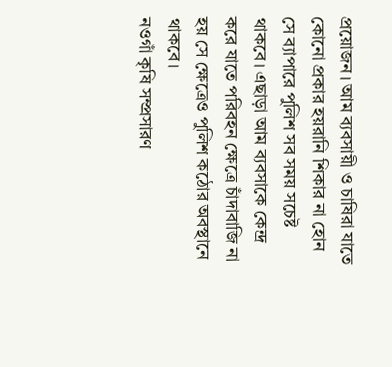প্রয়োজন। আম ব্যবসায়ী ও চাষিরা যাতে কোনো প্রকার হয়রানি শিকার না হোন সে ব্যাপারে পুলিশ সব সময় সচেষ্ট থাকবে। এছাড়া আম ব্যবসাকে কেন্দ্র করে যাতে পরিবহন ক্ষেত্রে চাঁদাবাজি না হয় সে ক্ষেত্রেও পুলিশ কঠোর অবস্থানে থাকবে।
নওগাঁ কৃষি সম্প্রসারণ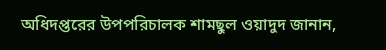অধিদপ্তরের উপপরিচালক শামছুল ওয়াদুদ জানান,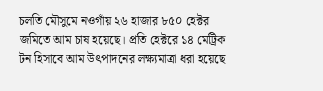চলতি মৌসুমে নওগাঁয় ২৬ হাজার ৮৫০ হেক্টর জমিতে আম চাষ হয়েছে। প্রতি হেক্টরে ১৪ মেট্রিক টন হিসাবে আম উৎপাদনের লক্ষ্যমাত্রা ধরা হয়েছে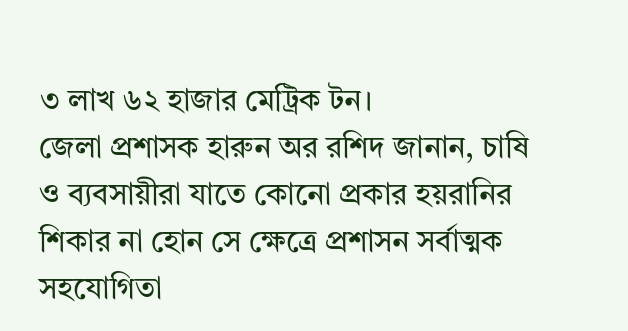৩ লাখ ৬২ হাজার মেট্রিক টন।
জেলা প্রশাসক হারুন অর রশিদ জানান, চাষি ও ব্যবসায়ীরা যাতে কোনো প্রকার হয়রানির শিকার না হোন সে ক্ষেত্রে প্রশাসন সর্বাত্মক সহযোগিতা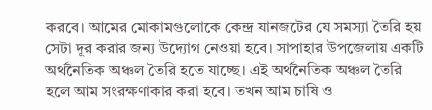করবে। আমের মোকামগুলোকে কেন্দ্র যানজটের যে সমস্যা তৈরি হয় সেটা দূর করার জন্য উদ্যোগ নেওয়া হবে। সাপাহার উপজেলায় একটি অর্থনৈতিক অঞ্চল তৈরি হতে যাচ্ছে। এই অর্থনৈতিক অঞ্চল তৈরি হলে আম সংরক্ষণাকার করা হবে। তখন আম চাষি ও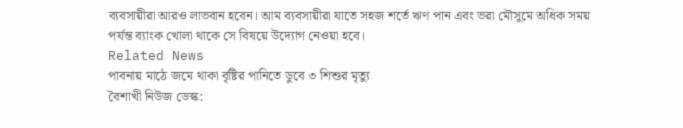ব্যবসায়ীরা আরও লাভবান হবেন। আম ব্যবসায়ীরা যাতে সহজ শর্তে ঋণ পান এবং ভরা মৌসুমে অধিক সময় পর্যন্ত ব্যাংক খোলা থাকে সে বিষয়ে উদ্যোগ নেওয়া হবে।
Related News
পাবনায় মাঠে জমে থাকা বৃষ্টির পানিতে ডুবে ৩ শিশুর মৃত্যু
বৈশাখী নিউজ ডেস্ক: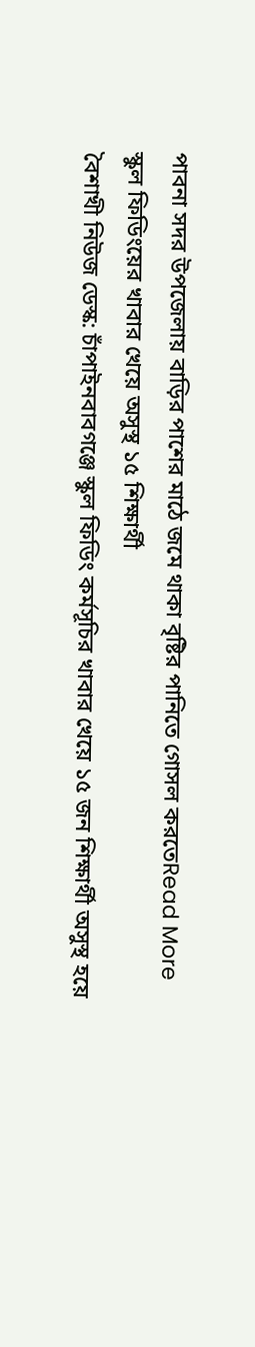পাবনা সদর উপজেলায় বাড়ির পাশের মাঠে জমে থাকা বৃষ্টির পানিতে গোসল করতেRead More
স্কুল ফিডিংয়ের খাবার খেয়ে অসুস্থ ১৫ শিক্ষার্থী
বৈশাখী নিউজ ডেস্ক: চাঁপাইনবাবগঞ্জে স্কুল ফিডিং কর্মসূচির খাবার খেয়ে ১৫ জন শিক্ষার্থী অসুস্থ হয়ে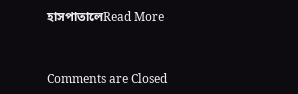হাসপাতালেRead More



Comments are Closed